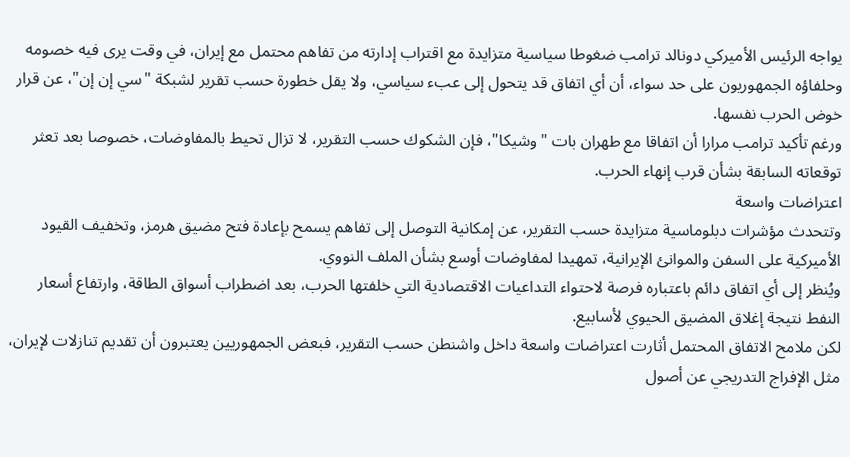يواجه الرئيس الأميركي دونالد ترامب ضغوطا سياسية متزايدة مع اقتراب إدارته من تفاهم محتمل مع إيران، في وقت يرى فيه خصومه وحلفاؤه الجمهوريون على حد سواء، أن أي اتفاق قد يتحول إلى عبء سياسي، ولا يقل خطورة حسب تقرير لشبكة "سي إن إن"، عن قرار خوض الحرب نفسها.
ورغم تأكيد ترامب مرارا أن اتفاقا مع طهران بات "وشيكا"، فإن الشكوك حسب التقرير، لا تزال تحيط بالمفاوضات، خصوصا بعد تعثر توقعاته السابقة بشأن قرب إنهاء الحرب.
اعتراضات واسعة
وتتحدث مؤشرات دبلوماسية متزايدة حسب التقرير، عن إمكانية التوصل إلى تفاهم يسمح بإعادة فتح مضيق هرمز، وتخفيف القيود الأميركية على السفن والموانئ الإيرانية، تمهيدا لمفاوضات أوسع بشأن الملف النووي.
ويُنظر إلى أي اتفاق دائم باعتباره فرصة لاحتواء التداعيات الاقتصادية التي خلفتها الحرب، بعد اضطراب أسواق الطاقة، وارتفاع أسعار النفط نتيجة إغلاق المضيق الحيوي لأسابيع.
لكن ملامح الاتفاق المحتمل أثارت اعتراضات واسعة داخل واشنطن حسب التقرير، فبعض الجمهوريين يعتبرون أن تقديم تنازلات لإيران، مثل الإفراج التدريجي عن أصول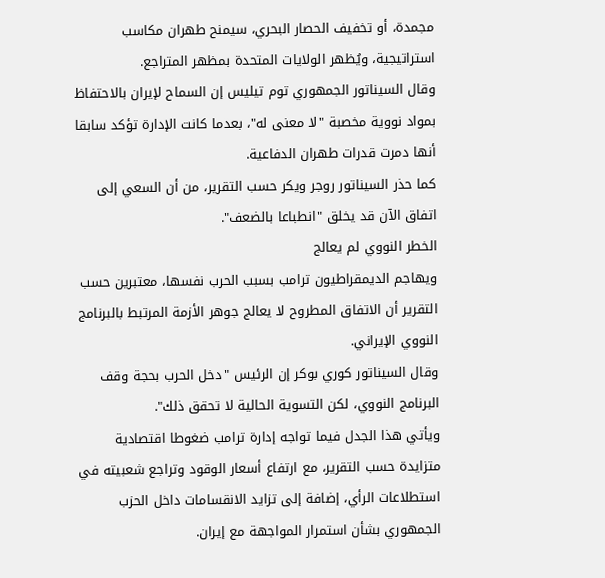مجمدة، أو تخفيف الحصار البحري، سيمنح طهران مكاسب استراتيجية، ويُظهر الولايات المتحدة بمظهر المتراجع.
وقال السيناتور الجمهوري توم تيليس إن السماح لإيران بالاحتفاظ بمواد نووية مخصبة "لا معنى له"، بعدما كانت الإدارة تؤكد سابقا أنها دمرت قدرات طهران الدفاعية.
كما حذر السيناتور روجر ويكر حسب التقرير، من أن السعي إلى اتفاق الآن قد يخلق "انطباعا بالضعف".
الخطر النووي لم يعالج
ويهاجم الديمقراطيون ترامب بسبب الحرب نفسها، معتبرين حسب التقرير أن الاتفاق المطروح لا يعالج جوهر الأزمة المرتبط بالبرنامج النووي الإيراني.
وقال السيناتور كوري بوكر إن الرئيس "دخل الحرب بحجة وقف البرنامج النووي، لكن التسوية الحالية لا تحقق ذلك".
ويأتي هذا الجدل فيما تواجه إدارة ترامب ضغوطا اقتصادية متزايدة حسب التقرير، مع ارتفاع أسعار الوقود وتراجع شعبيته في استطلاعات الرأي، إضافة إلى تزايد الانقسامات داخل الحزب الجمهوري بشأن استمرار المواجهة مع إيران.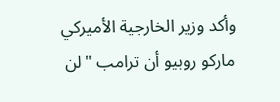وأكد وزير الخارجية الأميركي ماركو روبيو أن ترامب "لن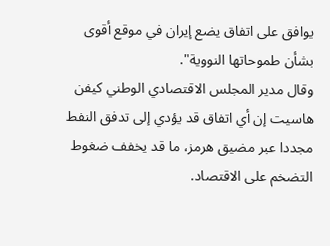يوافق على اتفاق يضع إيران في موقع أقوى بشأن طموحاتها النووية".
وقال مدير المجلس الاقتصادي الوطني كيفن هاسيت إن أي اتفاق قد يؤدي إلى تدفق النفط مجددا عبر مضيق هرمز، ما قد يخفف ضغوط التضخم على الاقتصاد.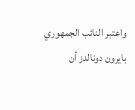واعتبر النائب الجمهوري بايرون دونالدز أن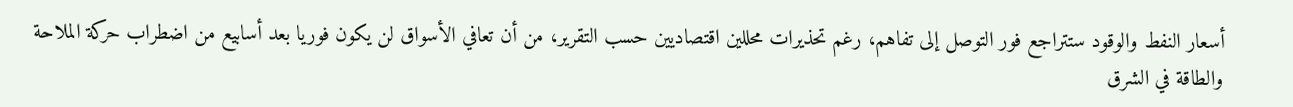أسعار النفط والوقود ستتراجع فور التوصل إلى تفاهم، رغم تحذيرات محللين اقتصاديين حسب التقرير، من أن تعافي الأسواق لن يكون فوريا بعد أسابيع من اضطراب حركة الملاحة والطاقة في الشرق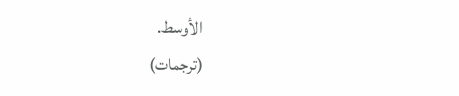الأوسط.
(ترجمات)